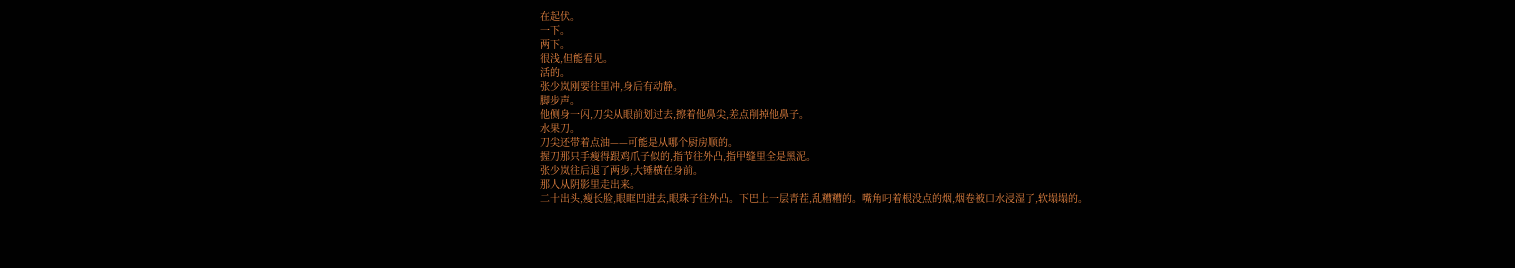在起伏。
一下。
两下。
很浅,但能看见。
活的。
张少岚刚要往里冲,身后有动静。
脚步声。
他侧身一闪,刀尖从眼前划过去,擦着他鼻尖,差点削掉他鼻子。
水果刀。
刀尖还带着点油——可能是从哪个厨房顺的。
握刀那只手瘦得跟鸡爪子似的,指节往外凸,指甲缝里全是黑泥。
张少岚往后退了两步,大锤横在身前。
那人从阴影里走出来。
二十出头,瘦长脸,眼眶凹进去,眼珠子往外凸。下巴上一层青茬,乱糟糟的。嘴角叼着根没点的烟,烟卷被口水浸湿了,软塌塌的。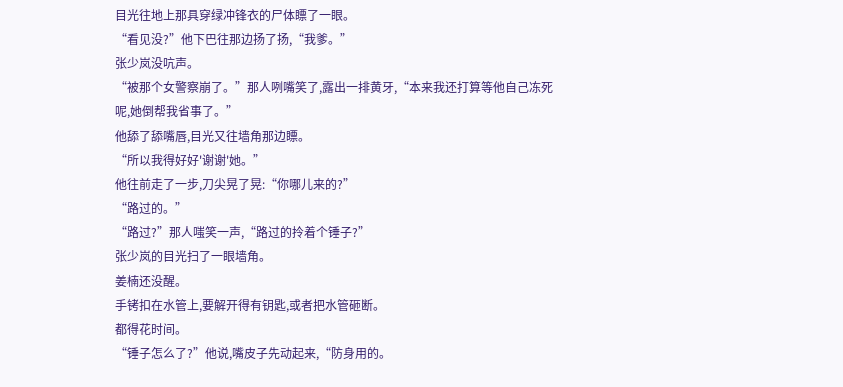目光往地上那具穿绿冲锋衣的尸体瞟了一眼。
“看见没?”他下巴往那边扬了扬,“我爹。”
张少岚没吭声。
“被那个女警察崩了。”那人咧嘴笑了,露出一排黄牙,“本来我还打算等他自己冻死呢,她倒帮我省事了。”
他舔了舔嘴唇,目光又往墙角那边瞟。
“所以我得好好'谢谢'她。”
他往前走了一步,刀尖晃了晃:“你哪儿来的?”
“路过的。”
“路过?”那人嗤笑一声,“路过的拎着个锤子?”
张少岚的目光扫了一眼墙角。
姜楠还没醒。
手铐扣在水管上,要解开得有钥匙,或者把水管砸断。
都得花时间。
“锤子怎么了?”他说,嘴皮子先动起来,“防身用的。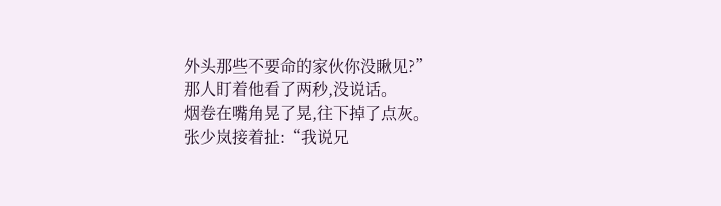外头那些不要命的家伙你没瞅见?”
那人盯着他看了两秒,没说话。
烟卷在嘴角晃了晃,往下掉了点灰。
张少岚接着扯:“我说兄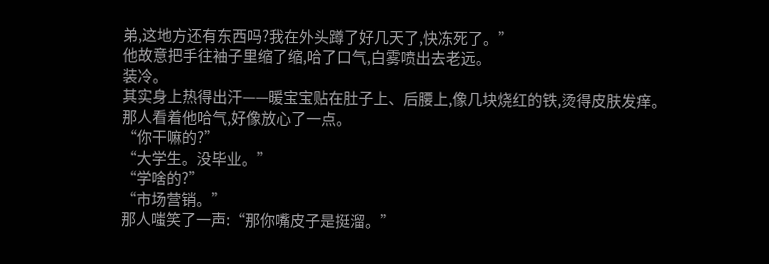弟,这地方还有东西吗?我在外头蹲了好几天了,快冻死了。”
他故意把手往袖子里缩了缩,哈了口气,白雾喷出去老远。
装冷。
其实身上热得出汗——暖宝宝贴在肚子上、后腰上,像几块烧红的铁,烫得皮肤发痒。
那人看着他哈气,好像放心了一点。
“你干嘛的?”
“大学生。没毕业。”
“学啥的?”
“市场营销。”
那人嗤笑了一声:“那你嘴皮子是挺溜。”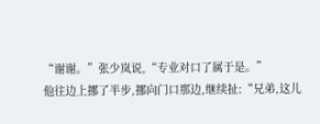“谢谢。”张少岚说,“专业对口了属于是。”
他往边上挪了半步,挪向门口那边,继续扯:“兄弟,这儿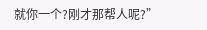就你一个?刚才那帮人呢?”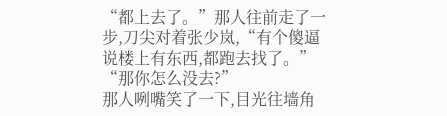“都上去了。”那人往前走了一步,刀尖对着张少岚,“有个傻逼说楼上有东西,都跑去找了。”
“那你怎么没去?”
那人咧嘴笑了一下,目光往墙角